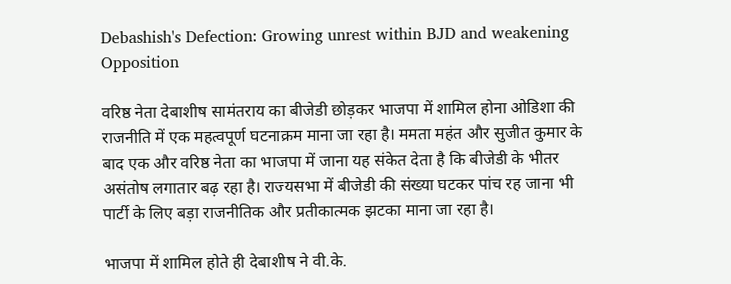Debashish's Defection: Growing unrest within BJD and weakening Opposition

वरिष्ठ नेता देबाशीष सामंतराय का बीजेडी छोड़कर भाजपा में शामिल होना ओडिशा की राजनीति में एक महत्वपूर्ण घटनाक्रम माना जा रहा है। ममता महंत और सुजीत कुमार के बाद एक और वरिष्ठ नेता का भाजपा में जाना यह संकेत देता है कि बीजेडी के भीतर असंतोष लगातार बढ़ रहा है। राज्यसभा में बीजेडी की संख्या घटकर पांच रह जाना भी पार्टी के लिए बड़ा राजनीतिक और प्रतीकात्मक झटका माना जा रहा है।

भाजपा में शामिल होते ही देबाशीष ने वी.के.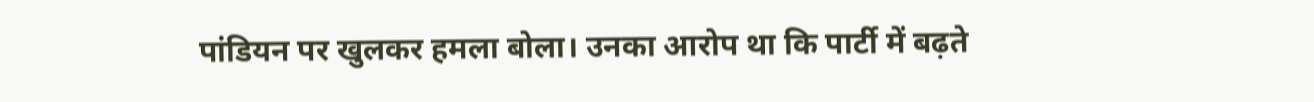पांडियन पर खुलकर हमला बोला। उनका आरोप था कि पार्टी में बढ़ते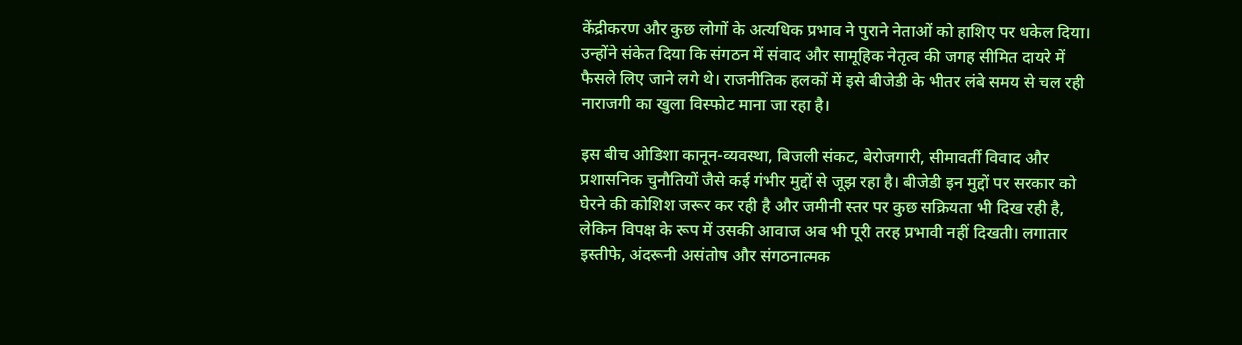केंद्रीकरण और कुछ लोगों के अत्यधिक प्रभाव ने पुराने नेताओं को हाशिए पर धकेल दिया। उन्होंने संकेत दिया कि संगठन में संवाद और सामूहिक नेतृत्व की जगह सीमित दायरे में फैसले लिए जाने लगे थे। राजनीतिक हलकों में इसे बीजेडी के भीतर लंबे समय से चल रही नाराजगी का खुला विस्फोट माना जा रहा है।

इस बीच ओडिशा कानून-व्यवस्था, बिजली संकट, बेरोजगारी, सीमावर्ती विवाद और प्रशासनिक चुनौतियों जैसे कई गंभीर मुद्दों से जूझ रहा है। बीजेडी इन मुद्दों पर सरकार को घेरने की कोशिश जरूर कर रही है और जमीनी स्तर पर कुछ सक्रियता भी दिख रही है, लेकिन विपक्ष के रूप में उसकी आवाज अब भी पूरी तरह प्रभावी नहीं दिखती। लगातार इस्तीफे, अंदरूनी असंतोष और संगठनात्मक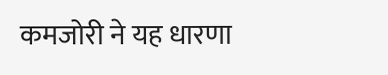कमजोरी ने यह धारणा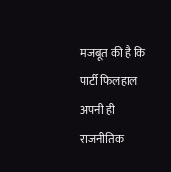मजबूत की है कि पार्टी फिलहाल अपनी ही राजनीतिक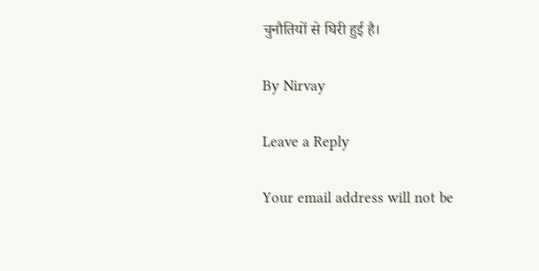चुनौतियों से घिरी हुई है।

By Nirvay

Leave a Reply

Your email address will not be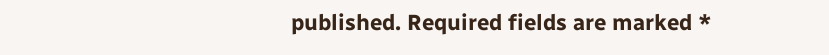published. Required fields are marked *